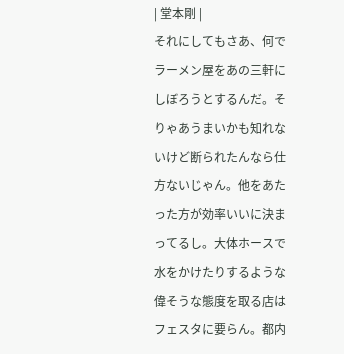| 堂本剛 |
それにしてもさあ、何でラーメン屋をあの三軒にしぼろうとするんだ。そりゃあうまいかも知れないけど断られたんなら仕方ないじゃん。他をあたった方が効率いいに決まってるし。大体ホースで水をかけたりするような偉そうな態度を取る店はフェスタに要らん。都内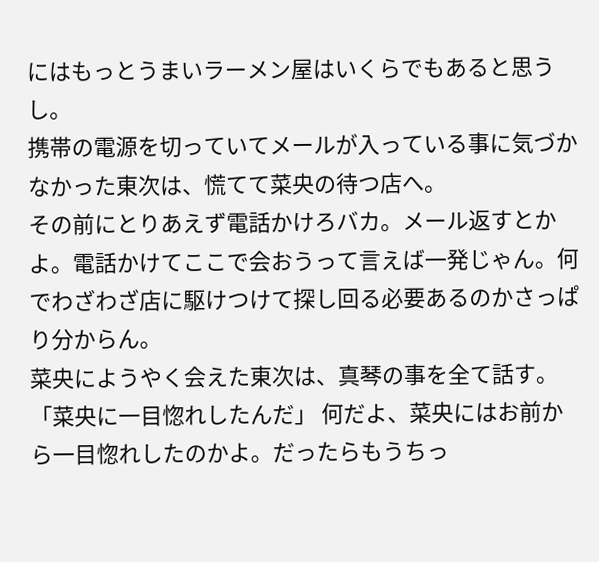にはもっとうまいラーメン屋はいくらでもあると思うし。
携帯の電源を切っていてメールが入っている事に気づかなかった東次は、慌てて菜央の待つ店へ。
その前にとりあえず電話かけろバカ。メール返すとかよ。電話かけてここで会おうって言えば一発じゃん。何でわざわざ店に駆けつけて探し回る必要あるのかさっぱり分からん。
菜央にようやく会えた東次は、真琴の事を全て話す。「菜央に一目惚れしたんだ」 何だよ、菜央にはお前から一目惚れしたのかよ。だったらもうちっ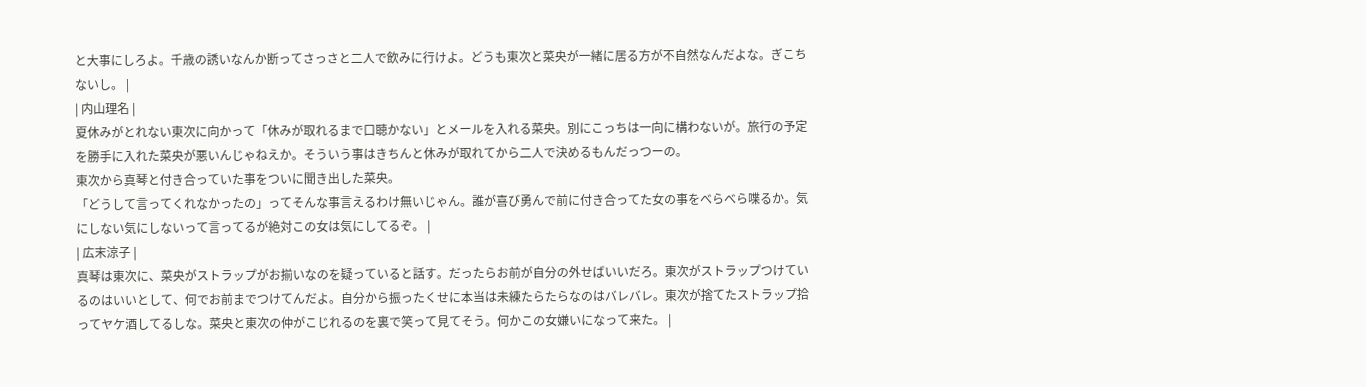と大事にしろよ。千歳の誘いなんか断ってさっさと二人で飲みに行けよ。どうも東次と菜央が一緒に居る方が不自然なんだよな。ぎこちないし。 |
| 内山理名 |
夏休みがとれない東次に向かって「休みが取れるまで口聴かない」とメールを入れる菜央。別にこっちは一向に構わないが。旅行の予定を勝手に入れた菜央が悪いんじゃねえか。そういう事はきちんと休みが取れてから二人で決めるもんだっつーの。
東次から真琴と付き合っていた事をついに聞き出した菜央。
「どうして言ってくれなかったの」ってそんな事言えるわけ無いじゃん。誰が喜び勇んで前に付き合ってた女の事をべらべら喋るか。気にしない気にしないって言ってるが絶対この女は気にしてるぞ。 |
| 広末涼子 |
真琴は東次に、菜央がストラップがお揃いなのを疑っていると話す。だったらお前が自分の外せばいいだろ。東次がストラップつけているのはいいとして、何でお前までつけてんだよ。自分から振ったくせに本当は未練たらたらなのはバレバレ。東次が捨てたストラップ拾ってヤケ酒してるしな。菜央と東次の仲がこじれるのを裏で笑って見てそう。何かこの女嫌いになって来た。 |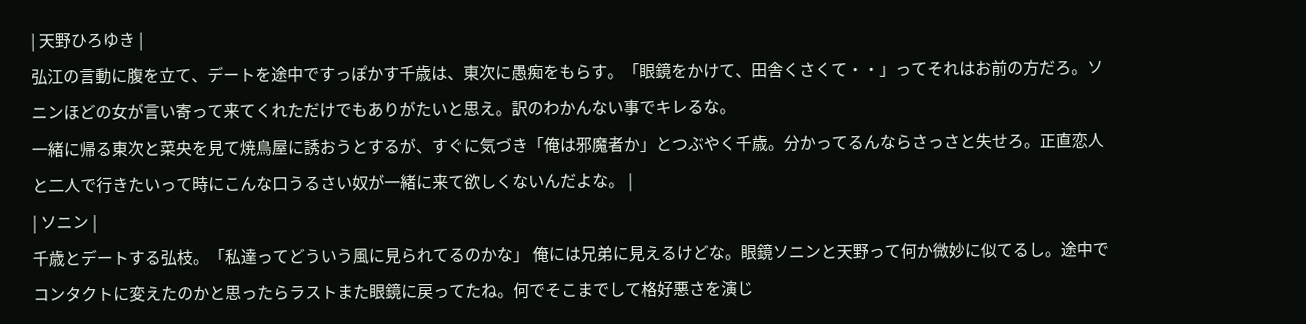| 天野ひろゆき |
弘江の言動に腹を立て、デートを途中ですっぽかす千歳は、東次に愚痴をもらす。「眼鏡をかけて、田舎くさくて・・」ってそれはお前の方だろ。ソニンほどの女が言い寄って来てくれただけでもありがたいと思え。訳のわかんない事でキレるな。
一緒に帰る東次と菜央を見て焼鳥屋に誘おうとするが、すぐに気づき「俺は邪魔者か」とつぶやく千歳。分かってるんならさっさと失せろ。正直恋人と二人で行きたいって時にこんな口うるさい奴が一緒に来て欲しくないんだよな。 |
| ソニン |
千歳とデートする弘枝。「私達ってどういう風に見られてるのかな」 俺には兄弟に見えるけどな。眼鏡ソニンと天野って何か微妙に似てるし。途中でコンタクトに変えたのかと思ったらラストまた眼鏡に戻ってたね。何でそこまでして格好悪さを演じ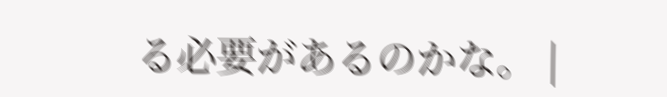る必要があるのかな。 |